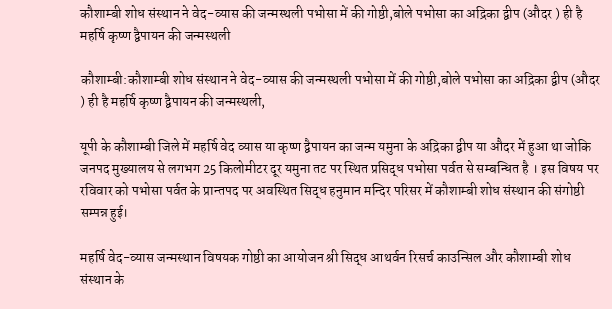कौशाम्बी शोध संस्थान ने वेद-व्यास की जन्मस्थली पभोसा में की गोष्ठी,बोले पभोसा का अद्रिका द्वीप (औदर ) ही है महर्षि कृष्ण द्वैपायन की जन्मस्थली

कौशाम्बी:कौशाम्बी शोध संस्थान ने वेद-व्यास की जन्मस्थली पभोसा में की गोष्ठी,बोले पभोसा का अद्रिका द्वीप (औदर ) ही है महर्षि कृष्ण द्वैपायन की जन्मस्थली,

यूपी के कौशाम्बी जिले में महर्षि वेद व्यास या कृष्ण द्वैपायन का जन्म यमुना के अद्रिका द्वीप या औदर में हुआ था जोकि जनपद मुख्यालय से लगभग 25 किलोमीटर दूर यमुना तट पर स्थित प्रसिद्ध पभोसा पर्वत से सम्बन्धित है । इस विषय पर रविवार को पभोसा पर्वत के प्रान्तपद पर अवस्थित सिद्ध हनुमान मन्दिर परिसर में कौशाम्बी शोध संस्थान की संगोष्ठी सम्पन्न हुई।

महर्षि वेद-व्यास जन्मस्थान विषयक गोष्ठी का आयोजन श्री सिद्ध आथर्वन रिसर्च काउन्सिल और कौशाम्बी शोध संस्थान के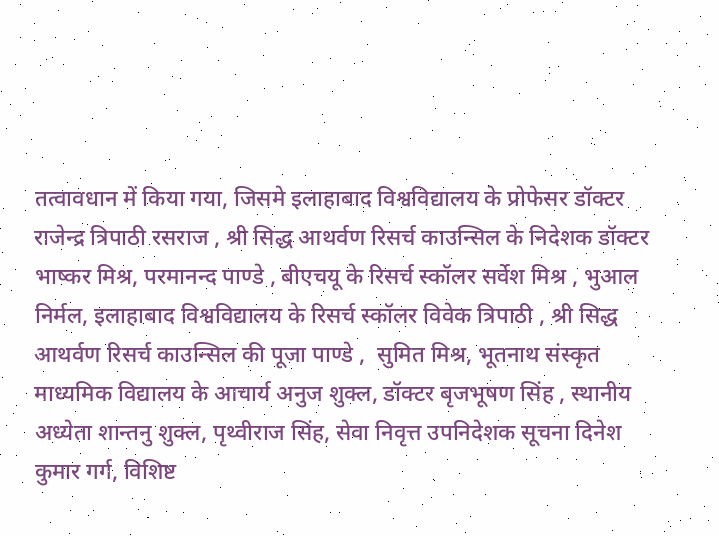तत्वावधान में किया गया, जिसमे इलाहाबाद विश्वविद्यालय के प्रोफेसर डॉक्टर राजेन्द्र त्रिपाठी रसराज , श्री सिद्ध आथर्वण रिसर्च काउन्सिल के निदेशक डॉक्टर भाष्कर मिश्र, परमानन्द पाण्डे , बीएचयू के रिसर्च स्कॉलर सर्वेश मिश्र , भुआल निर्मल, इलाहाबाद विश्वविद्यालय के रिसर्च स्कॉलर विवेक त्रिपाठी , श्री सिद्ध आथर्वण रिसर्च काउन्सिल की पूजा पाण्डे ,  सुमित मिश्र, भूतनाथ संस्कृत माध्यमिक विद्यालय के आचार्य अनुज शुक्ल, डॉक्टर बृजभूषण सिंह , स्थानीय अध्येता शान्तनु शुक्ल, पृथ्वीराज सिंह, सेवा निवृत्त उपनिदेशक सूचना दिनेश कुमार गर्ग, विशिष्ट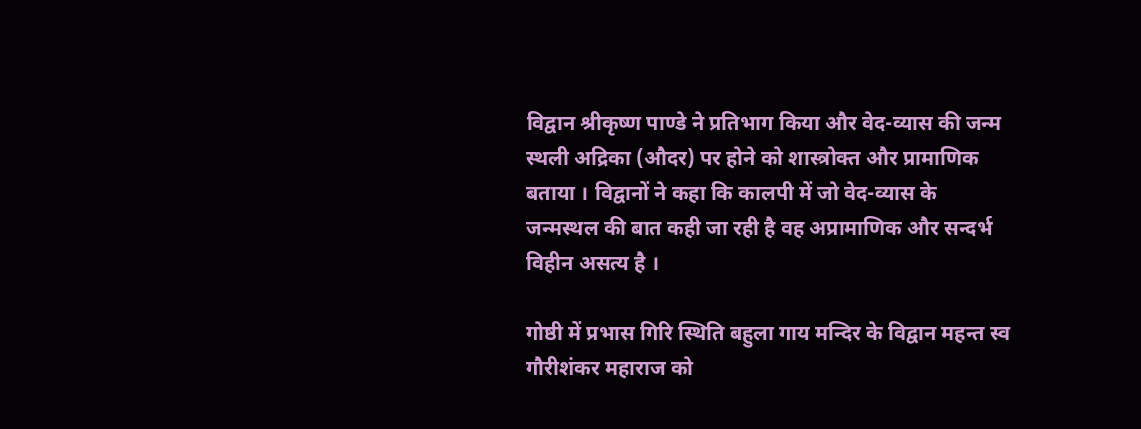विद्वान श्रीकृष्ण पाण्डे ने प्रतिभाग किया और वेद-व्यास की जन्म स्थली अद्रिका (औदर) पर होने को शास्त्रोक्त और प्रामाणिक बताया । विद्वानों ने कहा कि कालपी में जो वेद-व्यास के जन्मस्थल की बात कही जा रही है वह अप्रामाणिक और सन्दर्भ विहीन असत्य है ।

गोष्ठी में प्रभास गिरि स्थिति बहुला गाय मन्दिर के विद्वान महन्त स्व गौरीशंकर महाराज को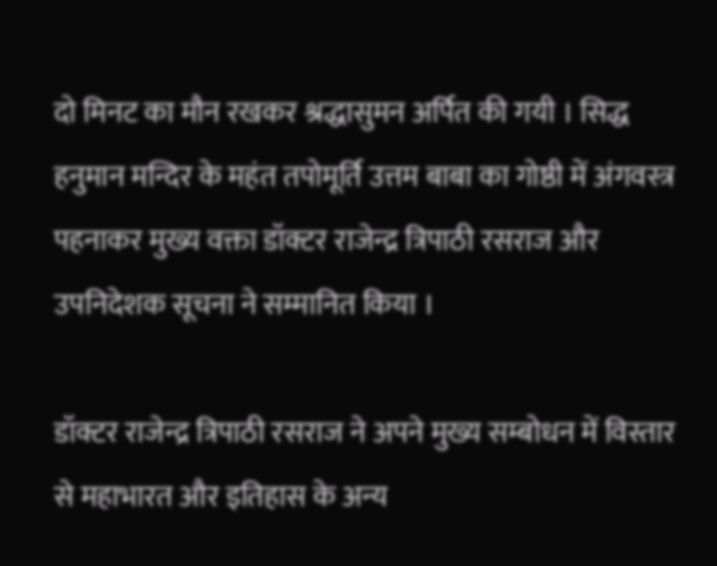दो मिनट का मौन रखकर श्रद्धासुमन अर्पित की गयी । सिद्ध हनुमान मन्दिर के महंत तपोमूर्ति उत्तम बाबा का गोष्ठी में अंगवस्त्र पहनाकर मुख्य वक्ता डॉक्टर राजेन्द्र त्रिपाठी रसराज और उपनिदेशक सूचना ने सम्मानित किया ।

डॉक्टर राजेन्द्र त्रिपाठी रसराज ने अपने मुख्य सम्बोधन में विस्तार से महाभारत और इतिहास के अन्य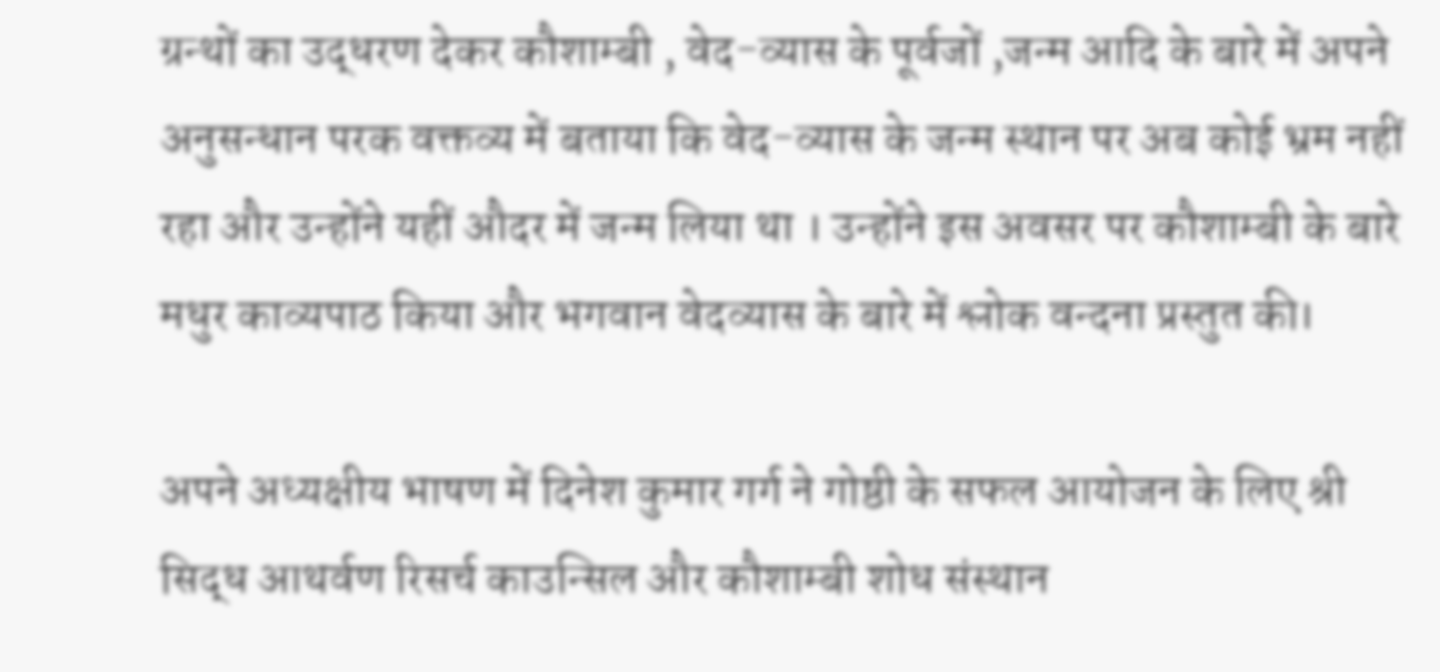ग्रन्थों का उद्धरण देकर कौशाम्बी , वेद-व्यास के पूर्वजों ,जन्म आदि के बारे में अपने अनुसन्धान परक वक्तव्य में बताया कि वेद-व्यास के जन्म स्थान पर अब कोई भ्रम नहीं रहा और उन्होंने यहीं औदर में जन्म लिया था । उन्होंने इस अवसर पर कौशाम्बी के बारे मधुर काव्यपाठ किया और भगवान वेदव्यास के बारे में श्लोक वन्दना प्रस्तुत की।

अपने अध्यक्षीय भाषण में दिनेश कुमार गर्ग ने गोष्ठी के सफल आयोजन के लिए श्री सिद्ध आथर्वण रिसर्च काउन्सिल और कौशाम्बी शोध संस्थान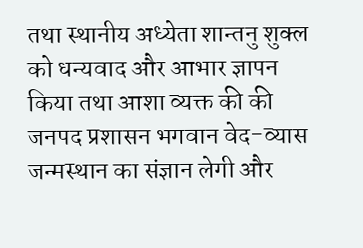तथा स्थानीय अध्येता शान्तनु शुक्ल को धन्यवाद और आभार ज्ञापन किया तथा आशा व्यक्त की की जनपद प्रशासन भगवान वेद-व्यास जन्मस्थान का संज्ञान लेगी और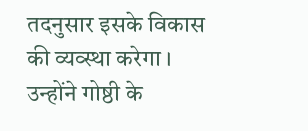तदनुसार इसके विकास की व्यव्स्था करेगा । उन्होंने गोष्ठी के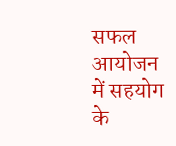सफल आयोजन में सहयोग के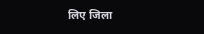लिए जिला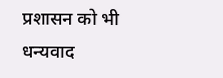प्रशासन को भी धन्यवाद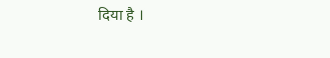दिया है ।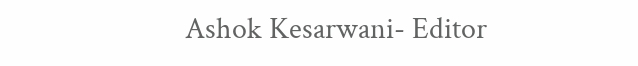Ashok Kesarwani- Editor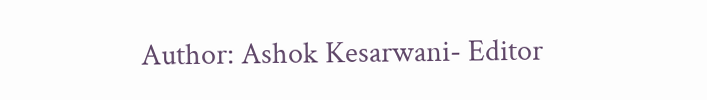Author: Ashok Kesarwani- Editor